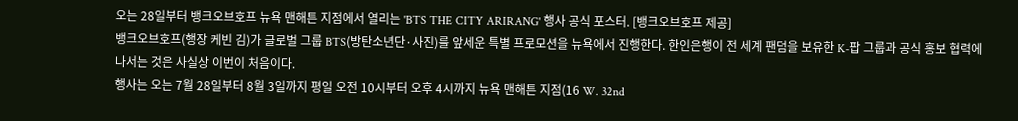오는 28일부터 뱅크오브호프 뉴욕 맨해튼 지점에서 열리는 'BTS THE CITY ARIRANG' 행사 공식 포스터. [뱅크오브호프 제공]
뱅크오브호프(행장 케빈 김)가 글로벌 그룹 BTS(방탄소년단·사진)를 앞세운 특별 프로모션을 뉴욕에서 진행한다. 한인은행이 전 세계 팬덤을 보유한 K-팝 그룹과 공식 홍보 협력에 나서는 것은 사실상 이번이 처음이다.
행사는 오는 7월 28일부터 8월 3일까지 평일 오전 10시부터 오후 4시까지 뉴욕 맨해튼 지점(16 W. 32nd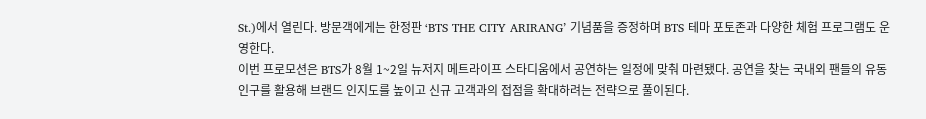St.)에서 열린다. 방문객에게는 한정판 ‘BTS THE CITY ARIRANG’ 기념품을 증정하며 BTS 테마 포토존과 다양한 체험 프로그램도 운영한다.
이번 프로모션은 BTS가 8월 1~2일 뉴저지 메트라이프 스타디움에서 공연하는 일정에 맞춰 마련됐다. 공연을 찾는 국내외 팬들의 유동 인구를 활용해 브랜드 인지도를 높이고 신규 고객과의 접점을 확대하려는 전략으로 풀이된다.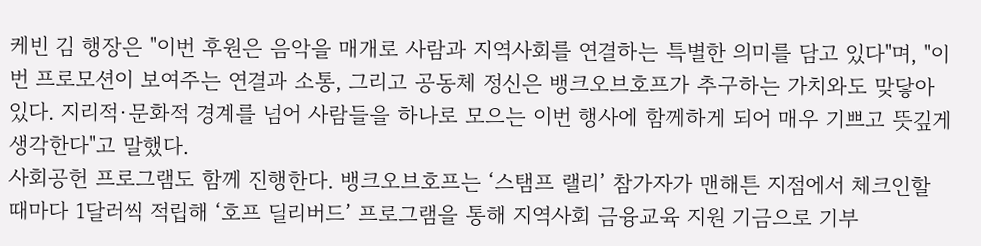케빈 김 행장은 "이번 후원은 음악을 매개로 사람과 지역사회를 연결하는 특별한 의미를 담고 있다"며, "이번 프로모션이 보여주는 연결과 소통, 그리고 공동체 정신은 뱅크오브호프가 추구하는 가치와도 맞닿아 있다. 지리적·문화적 경계를 넘어 사람들을 하나로 모으는 이번 행사에 함께하게 되어 매우 기쁘고 뜻깊게 생각한다"고 말했다.
사회공헌 프로그램도 함께 진행한다. 뱅크오브호프는 ‘스탬프 랠리’ 참가자가 맨해튼 지점에서 체크인할 때마다 1달러씩 적립해 ‘호프 딜리버드’ 프로그램을 통해 지역사회 금융교육 지원 기금으로 기부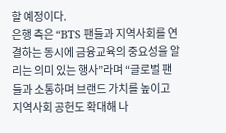할 예정이다.
은행 측은 “BTS 팬들과 지역사회를 연결하는 동시에 금융교육의 중요성을 알리는 의미 있는 행사”라며 “글로벌 팬들과 소통하며 브랜드 가치를 높이고 지역사회 공헌도 확대해 나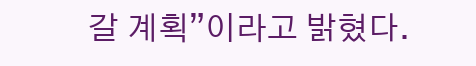갈 계획”이라고 밝혔다.